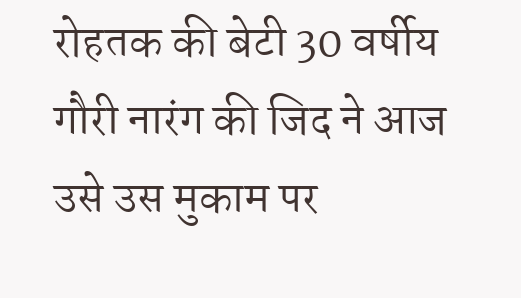रोहतक की बेटी 30 वर्षीय गौरी नारंग की जिद ने आज उसे उस मुकाम पर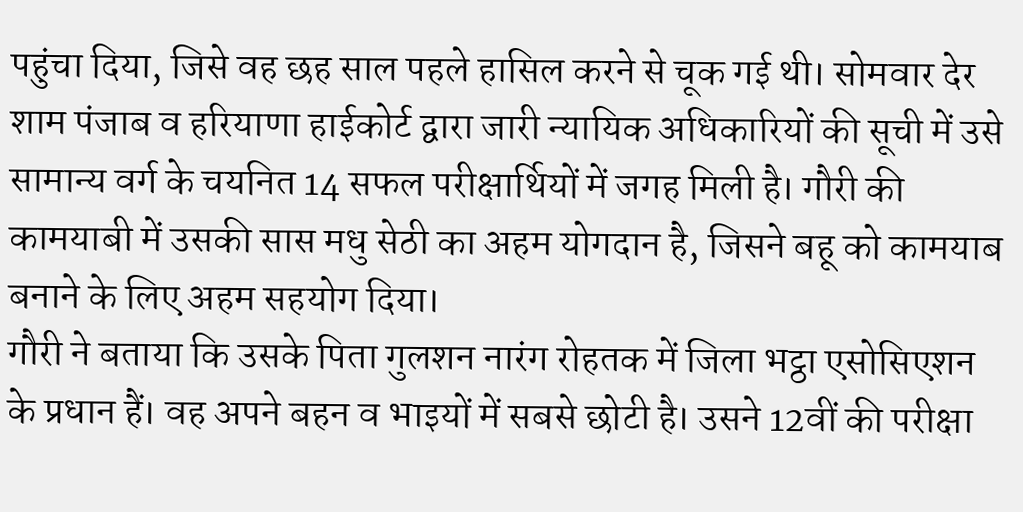पहुंचा दिया, जिसे वह छह साल पहले हासिल करने से चूक गई थी। सोमवार देर शाम पंजाब व हरियाणा हाईकोर्ट द्वारा जारी न्यायिक अधिकारियों की सूची में उसे सामान्य वर्ग के चयनित 14 सफल परीक्षार्थियों में जगह मिली है। गौरी की कामयाबी में उसकी सास मधु सेठी का अहम योगदान है, जिसने बहू को कामयाब बनाने के लिए अहम सहयोग दिया।
गौरी ने बताया कि उसके पिता गुलशन नारंग रोहतक में जिला भट्ठा एसोसिएशन के प्रधान हैं। वह अपने बहन व भाइयों में सबसे छोटी है। उसने 12वीं की परीक्षा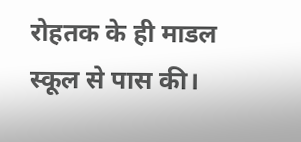रोहतक के ही माडल स्कूल से पास की।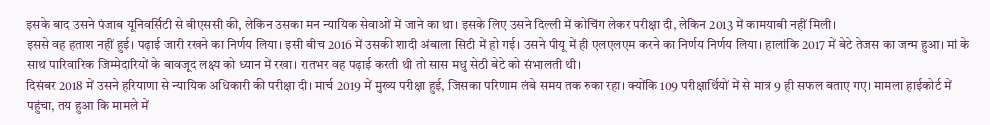इसके बाद उसने पंजाब यूनिवर्सिटी से बीएससी की, लेकिन उसका मन न्यायिक सेवाओं में जाने का था। इसके लिए उसने दिल्ली में कोचिंग लेकर परीक्षा दी, लेकिन 2013 में कामयाबी नहीं मिली।
इससे वह हताश नहीं हुई। पढ़ाई जारी रखने का निर्णय लिया। इसी बीच 2016 में उसकी शादी अंबाला सिटी में हो गई। उसने पीयू में ही एलएलएम करने का निर्णय निर्णय लिया। हालांकि 2017 में बेटे तेजस का जन्म हुआ। मां के साथ पारिवारिक जिम्मेदारियों के बावजूद लक्ष्य को ध्यान में रखा। रातभर वह पढ़ाई करती थी तो सास मधु सेठी बेटे को संभालती थी।
दिसंबर 2018 में उसने हरियाणा से न्यायिक अधिकारी की परीक्षा दी। मार्च 2019 में मुख्य परीक्षा हुई, जिसका परिणाम लंबे समय तक रुका रहा। क्योंकि 109 परीक्षार्थियों में से मात्र 9 ही सफल बताए गए। मामला हाईकोर्ट में पहुंचा, तय हुआ कि मामले में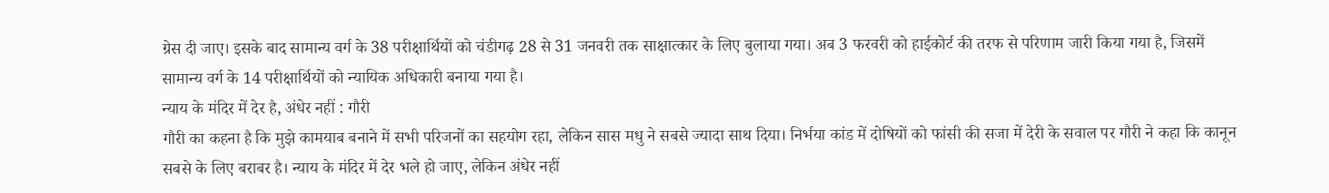ग्रेस दी जाए। इसके बाद सामान्य वर्ग के 38 परीक्षार्थियों को चंडीगढ़ 28 से 31 जनवरी तक साक्षात्कार के लिए बुलाया गया। अब 3 फरवरी को हाईकोर्ट की तरफ से परिणाम जारी किया गया है, जिसमें सामान्य वर्ग के 14 परीक्षार्थियों को न्यायिक अधिकारी बनाया गया है।
न्याय के मंदिर में देर है, अंधेर नहीं : गौरी
गौरी का कहना है कि मुझे कामयाब बनाने में सभी परिजनों का सहयोग रहा, लेकिन सास मधु ने सबसे ज्यादा साथ दिया। निर्भया कांड में दोषियों को फांसी की सजा में देरी के सवाल पर गौरी ने कहा कि कानून सबसे के लिए बराबर है। न्याय के मंदिर में देर भले हो जाए, लेकिन अंधेर नहीं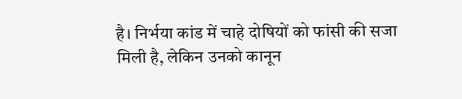है। निर्भया कांड में चाहे दोषियों को फांसी की सजा मिली है, लेकिन उनको कानून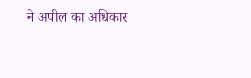ने अपील का अधिकार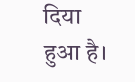दिया हुआ है।